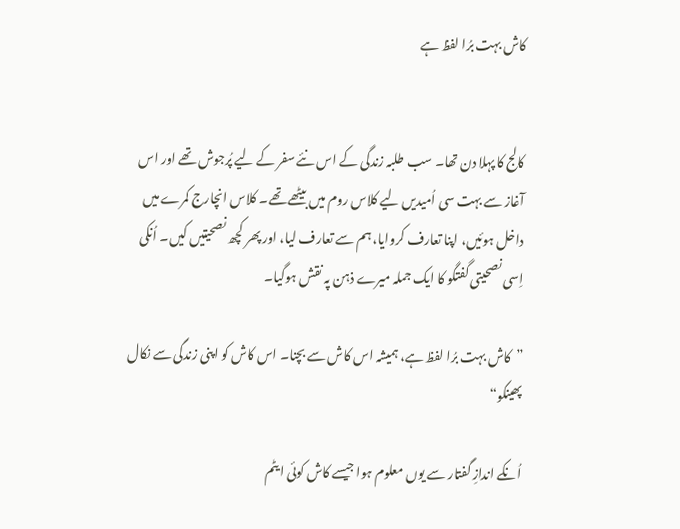کاش بہت برُا لفظ ہے


کالج کا پہلا دن تھا۔ سب طلبہ زندگی کے اس نئے سفر کے لیے پُرجوش تھے اور اس آغاز سے بہت سی اُمیدیں لیے کلاس روم میں بیٹھے تھے۔ کلاس انچارج کمرے میں داخل ہوئیں، اپنا تعارف کروایا، ہم سے تعارف لیا، اور پھر کچھ نصحیتیں کیں۔ اُنکی اِسی نصحیتی گفتگو کا ایک جملہ میرے ذہن پہ نقش ہوگیا۔

”کاش بہت برُا لفظ ہے، ہمیشہ اس کاش سے بچنا۔ اس کاش کو اپنی زندگی سے نکال پھینکو“

اُنکے اندازِ گفتار سے یوں معلوم ہوا جیسے کاش کوئی ایٹم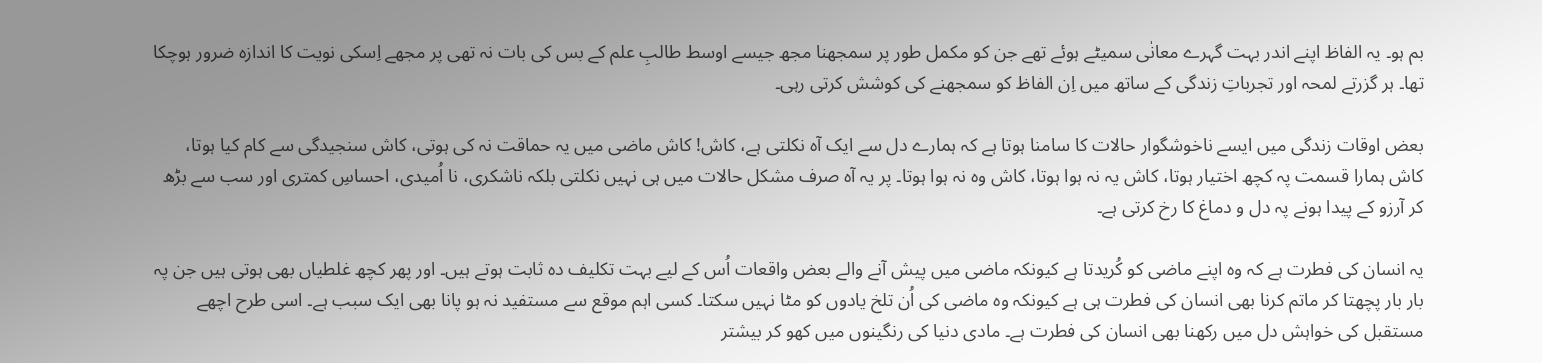بم ہو۔ یہ الفاظ اپنے اندر بہت گہرے معانٰی سمیٹے ہوئے تھے جن کو مکمل طور پر سمجھنا مجھ جیسے اوسط طالبِ علم کے بس کی بات نہ تھی پر مجھے اِسکی نویت کا اندازہ ضرور ہوچکا تھا۔ ہر گزرتے لمحہ اور تجرباتِ زندگی کے ساتھ میں اِن الفاظ کو سمجھنے کی کوشش کرتی رہی۔

بعض اوقات زندگی میں ایسے ناخوشگوار حالات کا سامنا ہوتا ہے کہ ہمارے دل سے ایک آہ نکلتی ہے، کاش! کاش ماضی میں یہ حماقت نہ کی ہوتی، کاش سنجیدگی سے کام کیا ہوتا، کاش ہمارا قسمت پہ کچھ اختیار ہوتا، کاش یہ نہ ہوا ہوتا، کاش وہ نہ ہوا ہوتا۔ پر یہ آہ صرف مشکل حالات میں ہی نہیں نکلتی بلکہ ناشکری، نا اُمیدی، احساسِ کمتری اور سب سے بڑھ کر آرزو کے پیدا ہونے پہ دل و دماغ کا رخ کرتی ہے۔

یہ انسان کی فطرت ہے کہ وہ اپنے ماضی کو کُریدتا ہے کیونکہ ماضی میں پیش آنے والے بعض واقعات اُس کے لیے بہت تکلیف دہ ثابت ہوتے ہیں۔ اور پھر کچھ غلطیاں بھی ہوتی ہیں جن پہ بار بار پچھتا کر ماتم کرنا بھی انسان کی فطرت ہی ہے کیونکہ وہ ماضی کی اُن تلخ یادوں کو مٹا نہیں سکتا۔ کسی اہم موقع سے مستفید نہ ہو پانا بھی ایک سبب ہے۔ اسی طرح اچھے مستقبل کی خواہش دل میں رکھنا بھی انسان کی فطرت ہے۔ مادی دنیا کی رنگینوں میں کھو کر بیشتر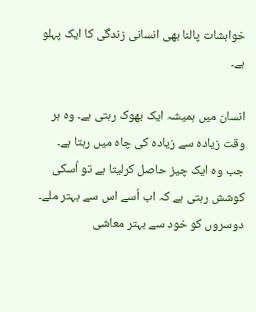خواہشات پالنا بھی انسانی زندگی کا ایک پہلو ہے۔

انسان میں ہمیشہ ایک بھوک رہتی ہے۔ وہ ہر وقت زیادہ سے زیادہ کی چاہ میں رہتا ہے۔ جب وہ ایک چیز حاصل کرلیتا ہے تو اُسکی کوشش رہتی ہے کہ اب اُسے اس سے بہتر ملے۔ دوسروں کو خود سے بہتر معاشی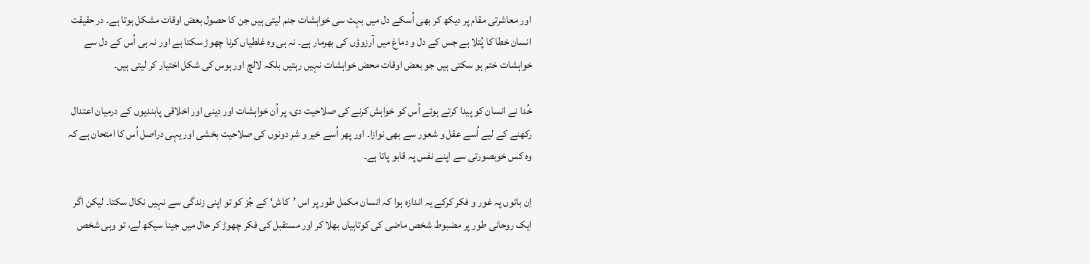اور معاشرتی مقام پر دیکھ کر بھی اُسکے دل میں بہت سی خواہشات جنم لیتی ہیں جن کا حصول بعض اوقات مشکل ہوتا ہے۔ در حقیقت انسان خطا کا پُتلا ہے جس کے دل و دماغ میں آرزوؤں کی بھرمار ہے۔ نہ ہی وہ غلطیاں کرنا چھوڑ سکتا ہے اور نہ ہی اُس کے دل سے خواہشات ختم ہو سکتی ہیں جو بعض اوقات محض خواہشات نہیں رہتیں بلکہ لالچ اور ہوس کی شکل اختیار کر لیتی ہیں۔

خُدا نے انسان کو پیدا کرتے ہوئے اُس کو خواہش کرنے کی صلاحیت دی، پر اُن خواہشات اور دینی اور اخلاقی پابندیوں کے درمیان اعتدال رکھنے کے لیے اُسے عقل و شعور سے بھی نوازا۔ اور پھر اُسے خیر و شر دونوں کی صلاحیت بخشی اور یہی دراصل اُس کا امتحان ہے کہ وہ کس خوبصورتی سے اپنے نفس پہ قابو پاتا ہے۔

اِن باتوں پہ غور و فکر کرکے یہ اندازہ ہوا کہ انسان مکمل طور پر اس ’کاش‘ کے جُز کو تو اپنی زندگی سے نہیں نکال سکتا۔ لیکن اگر ایک روحانی طور پر مضبوط شخص ماضی کی کوتاہیاں بھلا کر اور مستقبل کی فکر چھوڑ کر حال میں جینا سیکھ لے، تو وہی شخص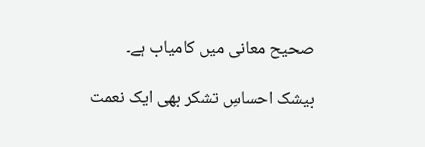صحیح معانی میں کامیاب ہے۔

بیشک احساسِ تشکر بھی ایک نعمت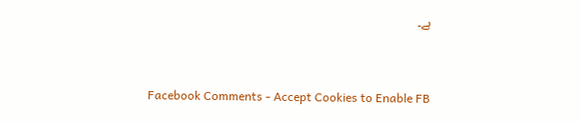ہے۔


Facebook Comments - Accept Cookies to Enable FB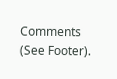Comments (See Footer).